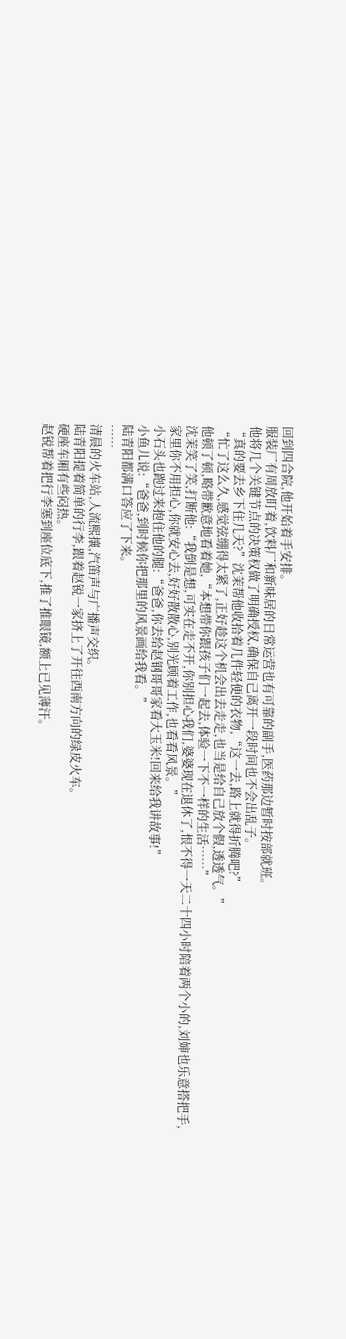回到四合院,他开始着手安排。
服装厂有周放盯着,饮料厂和新味居的日常运营也有可靠的副手,医药那边暂时按部就班。
他将几个关键节点的决策权做了明确授权,确保自己离开一段时间也不会出乱子。
“真的要去乡下住几天?”沈茉帮他收拾着几件轻便的衣物,“这一去,路上就得折腾吧?”
“忙了这么久,感觉弦绷得太紧了,正好趁这个机会出去走走,也当是给自己放个假,透透气。”
他顿了顿,略带歉意地看着她,“本想带你跟孩子们一起去,体验一下不一样的生活……”
沈茉笑了笑,打断他:“我倒是想,可实在走不开,你别担心我们,婆婆现在退休了,恨不得一天二十四小时陪着两个小的,刘婶也乐意搭把手,家里你不用担心,你就安心去,好好散散心,别光顾着工作,也看看风景。”
小石头也跑过来抱住他的腿:“爸爸,你去给赵钢哥哥家看大玉米!回来给我讲故事!”
小鱼儿说:“爸爸,到时候你把那里的风景画给我看。”
陆青阳都满口答应了下来。
……
清晨的火车站,人流熙攘,汽笛声与广播声交织。
陆青阳提着简单的行李,跟着赵锐一家挤上了开往西南方向的绿皮火车。
硬座车厢有些闷热。
赵锐帮着把行李塞到座位底下,推了推眼镜,额上已见薄汗。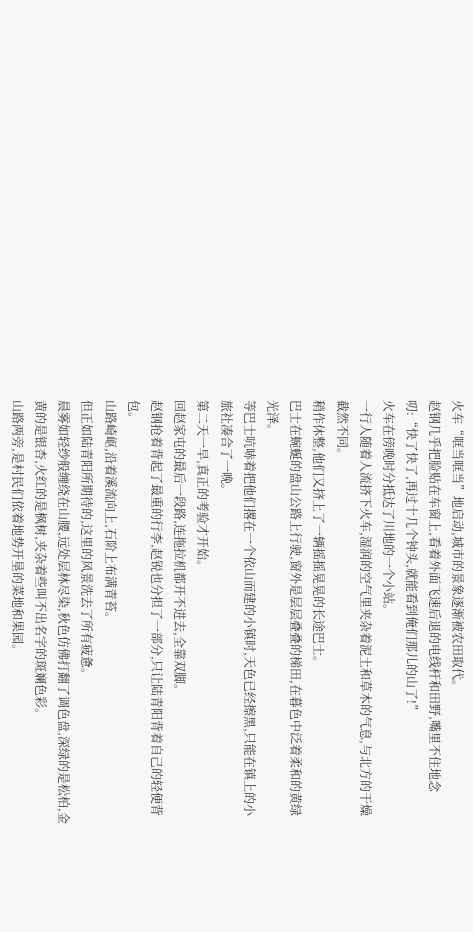火车“哐当哐当”地启动,城市的景象逐渐被农田取代。
赵钢几乎把脸贴在车窗上,看着外面飞速后退的电线杆和田野,嘴里不住地念叨:“快了快了,再过十几个钟头,就能看到俺们那儿的山了!”
火车在傍晚时分抵达了川地的一个小站。
一行人随着人流挤下火车,湿润的空气里夹杂着泥土和草木的气息,与北方的干燥截然不同。
稍作休整,他们又挤上了一辆摇摇晃晃的长途巴士。
巴士在蜿蜒的盘山公路上行驶,窗外是层层叠叠的梯田,在暮色中泛着柔和的黄绿光泽。
等巴士吭哧着把他们撂在一个依山而建的小镇时,天色已经擦黑,只能在镇上的小旅社凑合了一晚。
第二天一早,真正的考验才开始。
回赵家屯的最后一段路,连拖拉机都开不进去,全靠双脚。
赵钢抢着背起了最重的行李,赵锐也分担了一部分,只让陆青阳背着自己的轻便背包。
山路崎岖,沿着溪流向上,石阶上布满青苔。
但正如陆青阳所期待的,这里的风景洗去了所有疲惫。
晨雾如轻纱般缠绕在山腰,远处层林尽染,秋色仿佛打翻了调色盘,深绿的是松柏,金黄的是银杏,火红的是枫树,夹杂着些叫不出名字的斑斓色彩。
山路两旁,是村民们依着地势开垦的菜地和果园。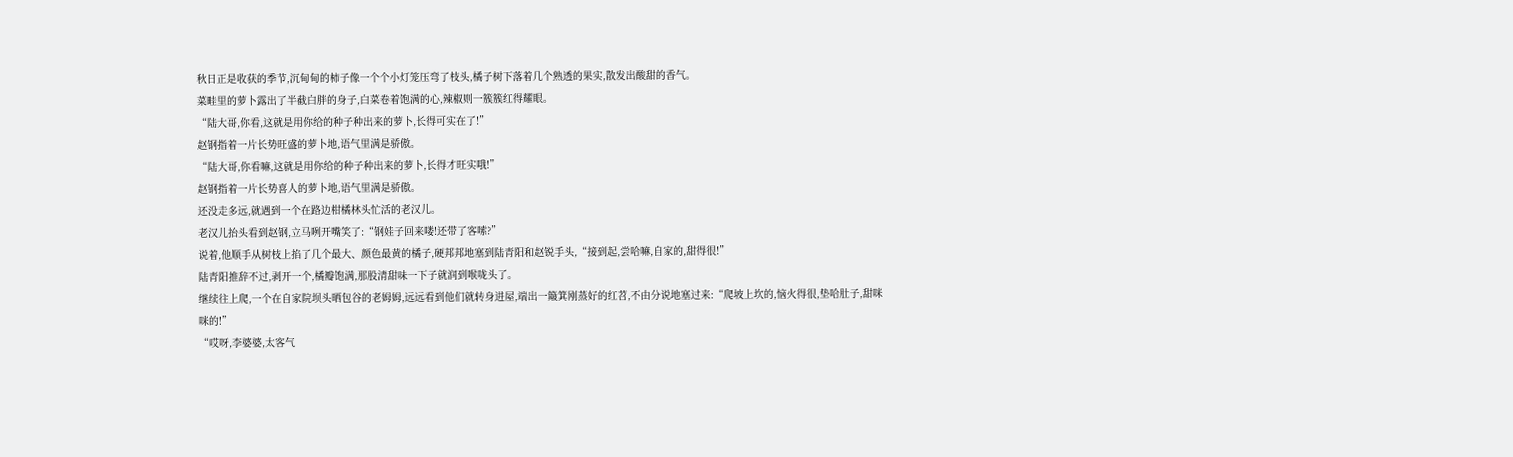秋日正是收获的季节,沉甸甸的柿子像一个个小灯笼压弯了枝头,橘子树下落着几个熟透的果实,散发出酸甜的香气。
菜畦里的萝卜露出了半截白胖的身子,白菜卷着饱满的心,辣椒则一簇簇红得耀眼。
“陆大哥,你看,这就是用你给的种子种出来的萝卜,长得可实在了!”
赵钢指着一片长势旺盛的萝卜地,语气里满是骄傲。
“陆大哥,你看嘛,这就是用你给的种子种出来的萝卜,长得才旺实哦!”
赵钢指着一片长势喜人的萝卜地,语气里满是骄傲。
还没走多远,就遇到一个在路边柑橘林头忙活的老汉儿。
老汉儿抬头看到赵钢,立马咧开嘴笑了:“钢娃子回来喽!还带了客嗦?”
说着,他顺手从树枝上掐了几个最大、颜色最黄的橘子,硬邦邦地塞到陆青阳和赵锐手头,“接到起,尝哈嘛,自家的,甜得很!”
陆青阳推辞不过,剥开一个,橘瓣饱满,那股清甜味一下子就润到喉咙头了。
继续往上爬,一个在自家院坝头晒包谷的老姆姆,远远看到他们就转身进屋,端出一簸箕刚蒸好的红苕,不由分说地塞过来:“爬坡上坎的,恼火得很,垫哈肚子,甜咪咪的!”
“哎呀,李婆婆,太客气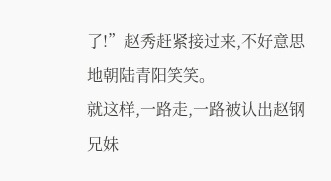了!”赵秀赶紧接过来,不好意思地朝陆青阳笑笑。
就这样,一路走,一路被认出赵钢兄妹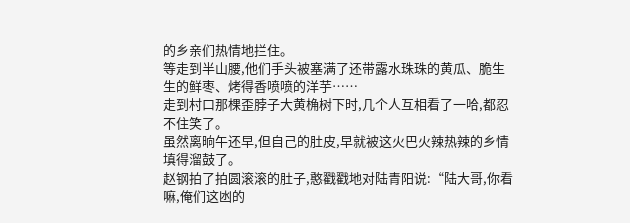的乡亲们热情地拦住。
等走到半山腰,他们手头被塞满了还带露水珠珠的黄瓜、脆生生的鲜枣、烤得香喷喷的洋芋……
走到村口那棵歪脖子大黄桷树下时,几个人互相看了一哈,都忍不住笑了。
虽然离晌午还早,但自己的肚皮,早就被这火巴火辣热辣的乡情填得溜鼓了。
赵钢拍了拍圆滚滚的肚子,憨戳戳地对陆青阳说:“陆大哥,你看嘛,俺们这凼的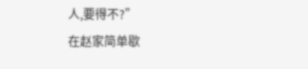人,要得不?”
在赵家简单歇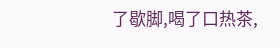了歇脚,喝了口热茶,